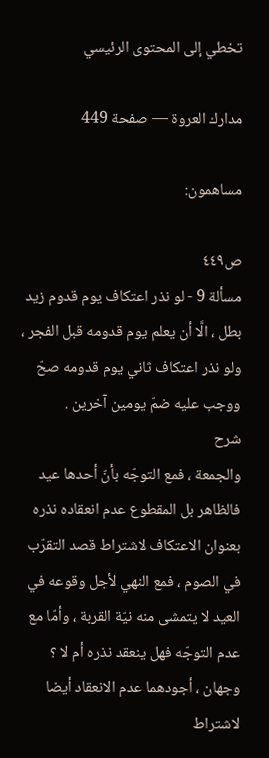تخطي إلى المحتوى الرئيسي

مدارك العروة — صفحة 449

مساهمون:

ص٤٤٩
مسألة 9 - لو نذر اعتكاف يوم قدوم زيد بطل ، الَّا أن يعلم يوم قدومه قبل الفجر ، ولو نذر اعتكاف ثاني يوم قدومه صحّ ووجب عليه ضمّ يومين آخرين .
شرح
والجمعة ، فمع التوجّه بأنّ أحدها عيد فالظاهر بل المقطوع عدم انعقاده نذره بعنوان الاعتكاف لاشتراط قصد التقرّب في الصوم ، فمع النهي لأجل وقوعه في العيد لا يتمشى منه نيّة القربة ، وأمّا مع عدم التوجّه فهل ينعقد نذره أم لا ؟ وجهان ، أجودهما عدم الانعقاد أيضا لاشتراط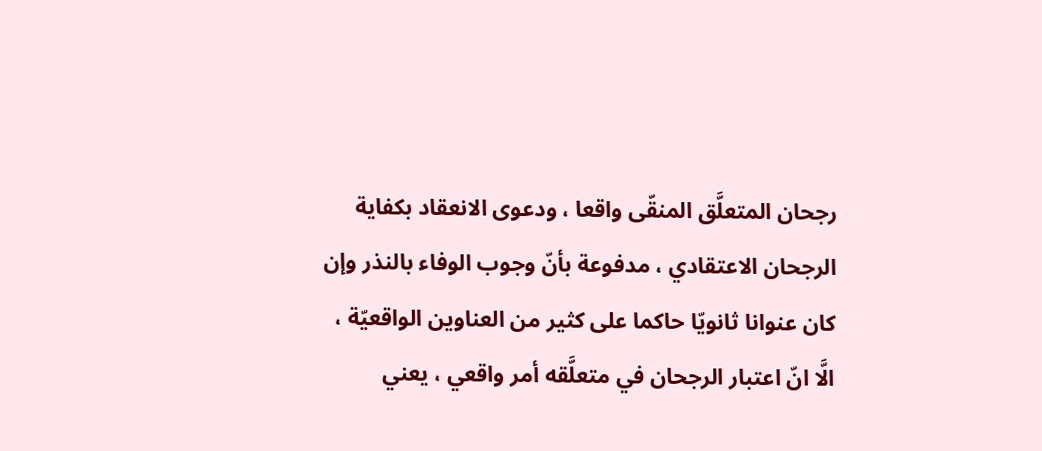رجحان المتعلَّق المنقّى واقعا ، ودعوى الانعقاد بكفاية الرجحان الاعتقادي ، مدفوعة بأنّ وجوب الوفاء بالنذر وإن كان عنوانا ثانويّا حاكما على كثير من العناوين الواقعيّة ، الَّا انّ اعتبار الرجحان في متعلَّقه أمر واقعي ، يعني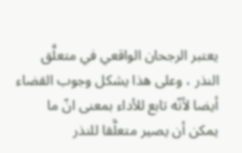يعتبر الرجحان الواقعي في متعلَّق النذر ، وعلى هذا يشكل وجوب القضاء أيضا لأنّه تابع للأداء بمعنى انّ ما يمكن أن يصير متعلَّقا للنذر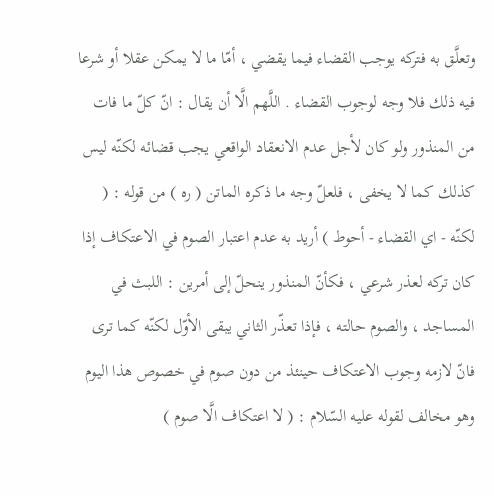وتعلَّق به فتركه يوجب القضاء فيما يقضي ، أمّا ما لا يمكن عقلا أو شرعا فيه ذلك فلا وجه لوجوب القضاء . اللَّهم الَّا أن يقال : انّ كلّ ما فات من المنذور ولو كان لأجل عدم الانعقاد الواقعي يجب قضائه لكنّه ليس كذلك كما لا يخفى ، فلعلّ وجه ما ذكره الماتن ( ره ) من قوله : ( لكنّه - اي القضاء - أحوط ) أريد به عدم اعتبار الصوم في الاعتكاف إذا كان تركه لعذر شرعي ، فكأنّ المنذور ينحلّ إلى أمرين : اللبث في المساجد ، والصوم حالته ، فإذا تعذّر الثاني يبقى الأوّل لكنّه كما ترى فانّ لازمه وجوب الاعتكاف حينئذ من دون صوم في خصوص هذا اليوم وهو مخالف لقوله عليه السّلام : ( لا اعتكاف الَّا صوم )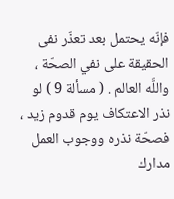فإنّه يحتمل بعد تعذّر نفى الحقيقة على نفي الصحّة ، واللَّه العالم . ( مسألة 9 ) لو نذر الاعتكاف يوم قدوم زيد ، فصحّة نذره ووجوب العمل
مدارك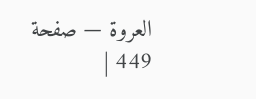العروة — صفحة 449 |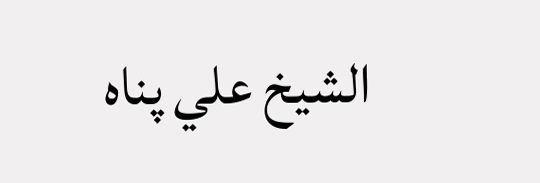الشيخ علي پناه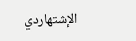الإشتهاردي